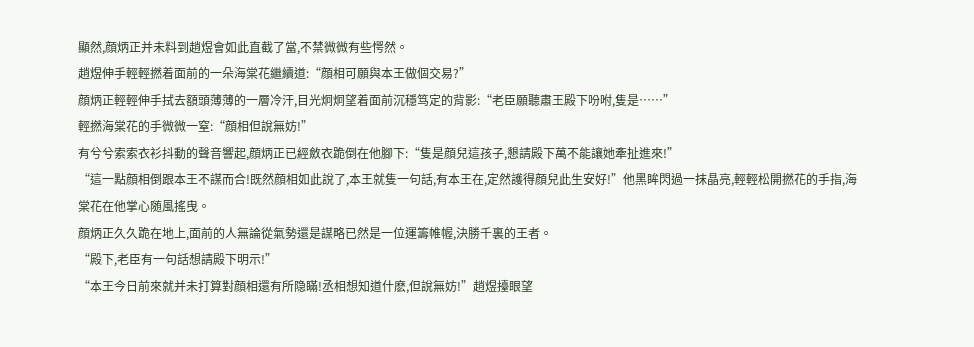顯然,顔炳正并未料到趙煜會如此直截了當,不禁微微有些愕然。
趙煜伸手輕輕撚着面前的一朵海棠花繼續道:“顔相可願與本王做個交易?”
顔炳正輕輕伸手拭去額頭薄薄的一層冷汗,目光炯炯望着面前沉穩笃定的背影:“老臣願聽肅王殿下吩咐,隻是……”
輕撚海棠花的手微微一窒:“顔相但說無妨!”
有兮兮索索衣衫抖動的聲音響起,顔炳正已經斂衣跪倒在他腳下:“隻是顔兒這孩子,懇請殿下萬不能讓她牽扯進來!”
“這一點顔相倒跟本王不謀而合!既然顔相如此說了,本王就隻一句話,有本王在,定然護得顔兒此生安好!”他黑眸閃過一抹晶亮,輕輕松開撚花的手指,海棠花在他掌心随風搖曳。
顔炳正久久跪在地上,面前的人無論從氣勢還是謀略已然是一位運籌帷幄,決勝千裏的王者。
“殿下,老臣有一句話想請殿下明示!”
“本王今日前來就并未打算對顔相還有所隐瞞!丞相想知道什麽,但說無妨!”趙煜擡眼望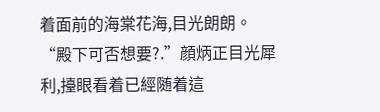着面前的海棠花海,目光朗朗。
“殿下可否想要?.”顔炳正目光犀利,擡眼看着已經随着這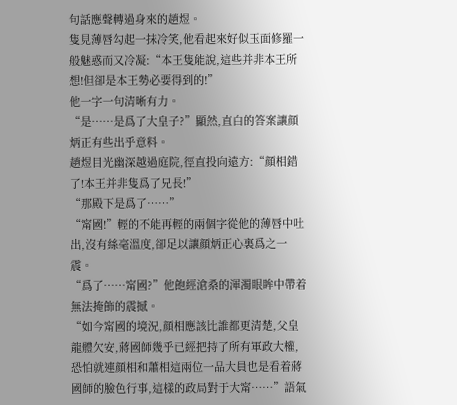句話應聲轉過身來的趙煜。
隻見薄唇勾起一抹冷笑,他看起來好似玉面修羅一般魅惑而又冷凝:“本王隻能說,這些并非本王所想!但卻是本王勢必要得到的!”
他一字一句清晰有力。
“是……是爲了大皇子?”顯然,直白的答案讓顔炳正有些出乎意料。
趙煜目光幽深越過庭院,徑直投向遠方:“顔相錯了!本王并非隻爲了兄長!”
“那殿下是爲了……”
“甯國!”輕的不能再輕的兩個字從他的薄唇中吐出,沒有絲毫溫度,卻足以讓顔炳正心裏爲之一震。
“爲了……甯國?”他飽經滄桑的渾濁眼眸中帶着無法掩飾的震撼。
“如今甯國的境況,顔相應該比誰都更清楚,父皇龍體欠安,蔣國師幾乎已經把持了所有軍政大權,恐怕就連顔相和蕭相這兩位一品大員也是看着蔣國師的臉色行事,這樣的政局對于大甯……”語氣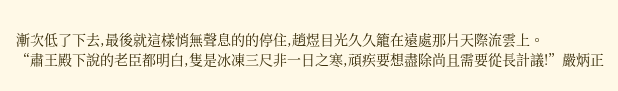漸次低了下去,最後就這樣悄無聲息的的停住,趙煜目光久久籠在遠處那片天際流雲上。
“肅王殿下說的老臣都明白,隻是冰凍三尺非一日之寒,頑疾要想盡除尚且需要從長計議!”嚴炳正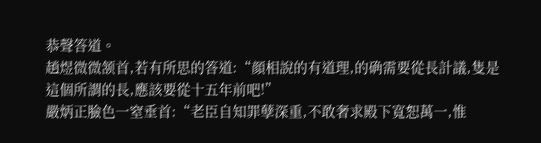恭聲答道。
趙煜微微颔首,若有所思的答道:“顔相說的有道理,的确需要從長計議,隻是這個所謂的長,應該要從十五年前吧!”
嚴炳正臉色一窒垂首:“老臣自知罪孽深重,不敢奢求殿下寬恕萬一,惟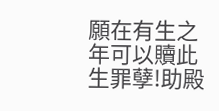願在有生之年可以贖此生罪孽!助殿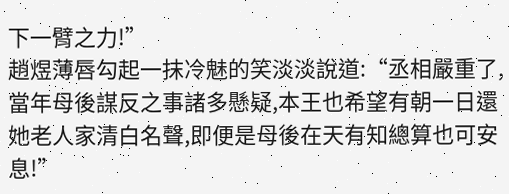下一臂之力!”
趙煜薄唇勾起一抹冷魅的笑淡淡說道:“丞相嚴重了,當年母後謀反之事諸多懸疑,本王也希望有朝一日還她老人家清白名聲,即便是母後在天有知總算也可安息!”